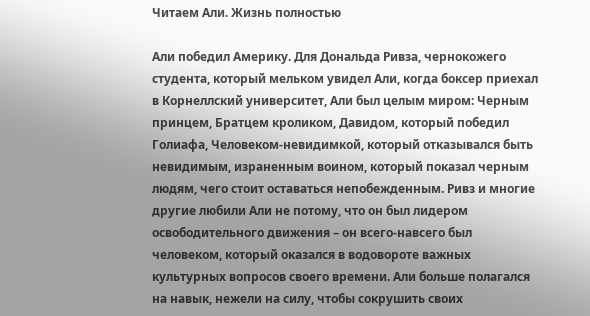Читаем Али. Жизнь полностью

Али победил Америку. Для Дональда Ривза, чернокожего студента, который мельком увидел Али, когда боксер приехал в Корнеллский университет, Али был целым миром: Черным принцем, Братцем кроликом, Давидом, который победил Голиафа, Человеком-невидимкой, который отказывался быть невидимым, израненным воином, который показал черным людям, чего стоит оставаться непобежденным. Ривз и многие другие любили Али не потому, что он был лидером освободительного движения – он всего-навсего был человеком, который оказался в водовороте важных культурных вопросов своего времени. Али больше полагался на навык, нежели на силу, чтобы сокрушить своих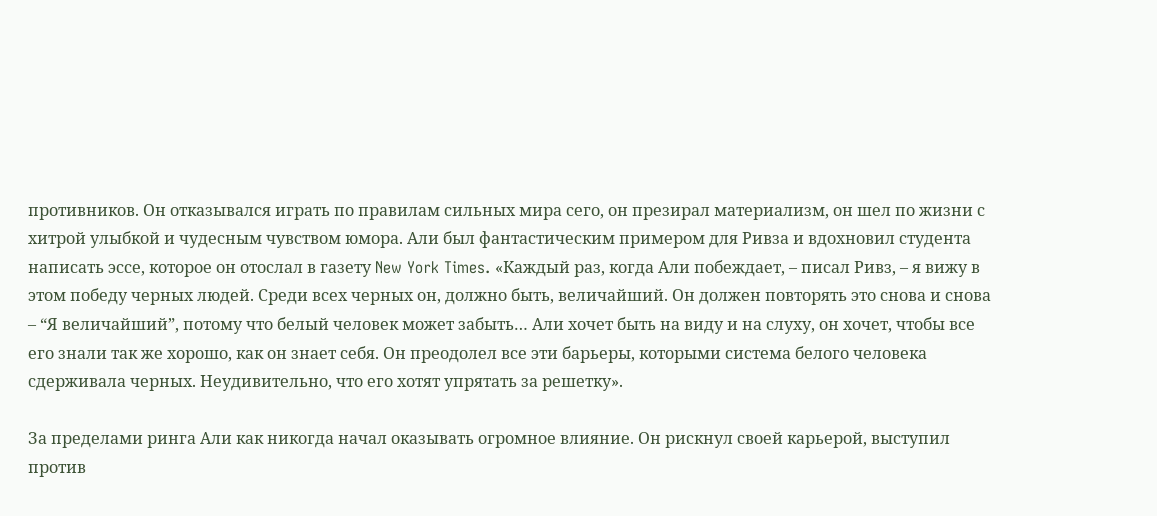противников. Он отказывался играть по правилам сильных мира сего, он презирал материализм, он шел по жизни с хитрой улыбкой и чудесным чувством юмора. Али был фантастическим примером для Ривза и вдохновил студента написать эссе, которое он отослал в газету New York Times. «Каждый раз, когда Али побеждает, – писал Ривз, – я вижу в этом победу черных людей. Среди всех черных он, должно быть, величайший. Он должен повторять это снова и снова – “Я величайший”, потому что белый человек может забыть… Али хочет быть на виду и на слуху, он хочет, чтобы все его знали так же хорошо, как он знает себя. Он преодолел все эти барьеры, которыми система белого человека сдерживала черных. Неудивительно, что его хотят упрятать за решетку».

За пределами ринга Али как никогда начал оказывать огромное влияние. Он рискнул своей карьерой, выступил против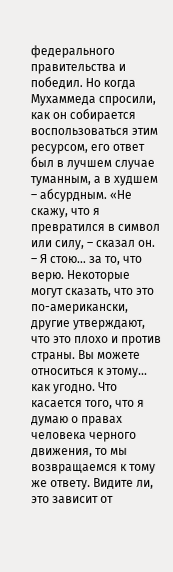федерального правительства и победил. Но когда Мухаммеда спросили, как он собирается воспользоваться этим ресурсом, его ответ был в лучшем случае туманным, а в худшем – абсурдным. «Не скажу, что я превратился в символ или силу, – сказал он. – Я стою… за то, что верю. Некоторые могут сказать, что это по-американски, другие утверждают, что это плохо и против страны. Вы можете относиться к этому… как угодно. Что касается того, что я думаю о правах человека черного движения, то мы возвращаемся к тому же ответу. Видите ли, это зависит от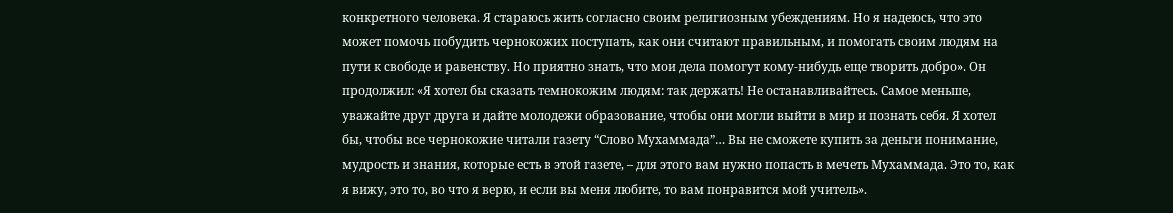конкретного человека. Я стараюсь жить согласно своим религиозным убеждениям. Но я надеюсь, что это может помочь побудить чернокожих поступать, как они считают правильным, и помогать своим людям на пути к свободе и равенству. Но приятно знать, что мои дела помогут кому-нибудь еще творить добро». Он продолжил: «Я хотел бы сказать темнокожим людям: так держать! Не останавливайтесь. Самое меньше, уважайте друг друга и дайте молодежи образование, чтобы они могли выйти в мир и познать себя. Я хотел бы, чтобы все чернокожие читали газету “Слово Мухаммада”… Вы не сможете купить за деньги понимание, мудрость и знания, которые есть в этой газете, – для этого вам нужно попасть в мечеть Мухаммада. Это то, как я вижу, это то, во что я верю, и если вы меня любите, то вам понравится мой учитель».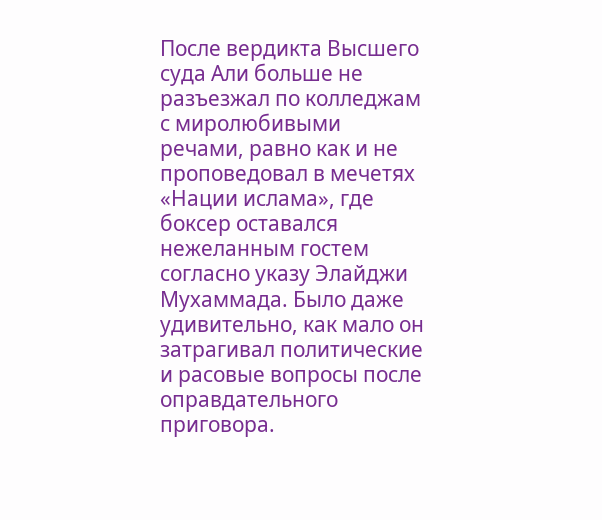После вердикта Высшего суда Али больше не разъезжал по колледжам с миролюбивыми речами, равно как и не проповедовал в мечетях «Нации ислама», где боксер оставался нежеланным гостем согласно указу Элайджи Мухаммада. Было даже удивительно, как мало он затрагивал политические и расовые вопросы после оправдательного приговора.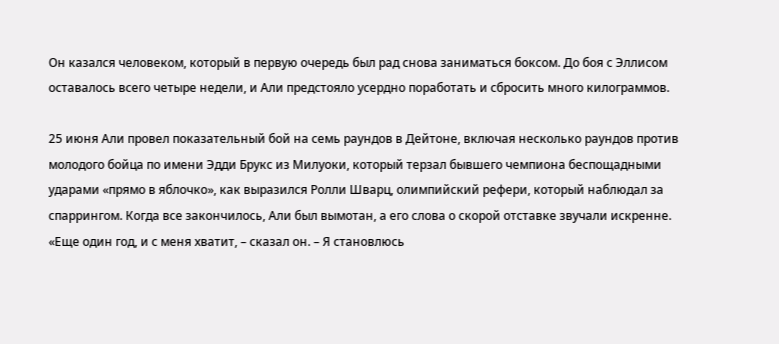Он казался человеком, который в первую очередь был рад снова заниматься боксом. До боя с Эллисом оставалось всего четыре недели, и Али предстояло усердно поработать и сбросить много килограммов.

25 июня Али провел показательный бой на семь раундов в Дейтоне, включая несколько раундов против молодого бойца по имени Эдди Брукс из Милуоки, который терзал бывшего чемпиона беспощадными ударами «прямо в яблочко», как выразился Ролли Шварц, олимпийский рефери, который наблюдал за спаррингом. Когда все закончилось, Али был вымотан, а его слова о скорой отставке звучали искренне. «Еще один год, и с меня хватит, – сказал он. – Я становлюсь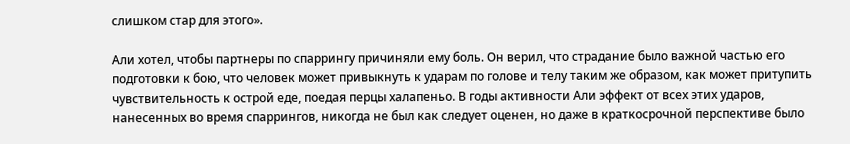слишком стар для этого».

Али хотел, чтобы партнеры по спаррингу причиняли ему боль. Он верил, что страдание было важной частью его подготовки к бою, что человек может привыкнуть к ударам по голове и телу таким же образом, как может притупить чувствительность к острой еде, поедая перцы халапеньо. В годы активности Али эффект от всех этих ударов, нанесенных во время спаррингов, никогда не был как следует оценен, но даже в краткосрочной перспективе было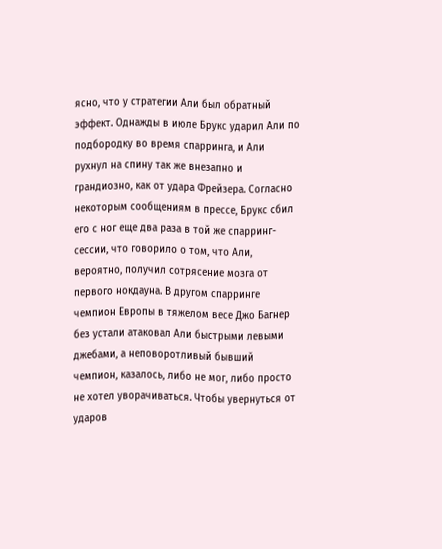ясно, что у стратегии Али был обратный эффект. Однажды в июле Брукс ударил Али по подбородку во время спарринга, и Али рухнул на спину так же внезапно и грандиозно, как от удара Фрейзера. Согласно некоторым сообщениям в прессе, Брукс сбил его с ног еще два раза в той же спарринг-сессии, что говорило о том, что Али, вероятно, получил сотрясение мозга от первого нокдауна. В другом спарринге чемпион Европы в тяжелом весе Джо Багнер без устали атаковал Али быстрыми левыми джебами, а неповоротливый бывший чемпион, казалось, либо не мог, либо просто не хотел уворачиваться. Чтобы увернуться от ударов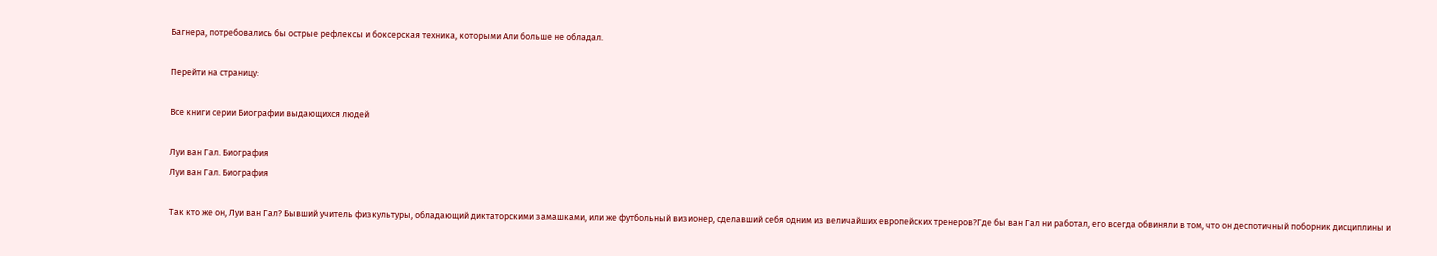Багнера, потребовались бы острые рефлексы и боксерская техника, которыми Али больше не обладал.

Перейти на страницу:

Все книги серии Биографии выдающихся людей

Луи ван Гал. Биография
Луи ван Гал. Биография

Так кто же он, Луи ван Гал? Бывший учитель физкультуры, обладающий диктаторскими замашками, или же футбольный визионер, сделавший себя одним из величайших европейских тренеров?Где бы ван Гал ни работал, его всегда обвиняли в том, что он деспотичный поборник дисциплины и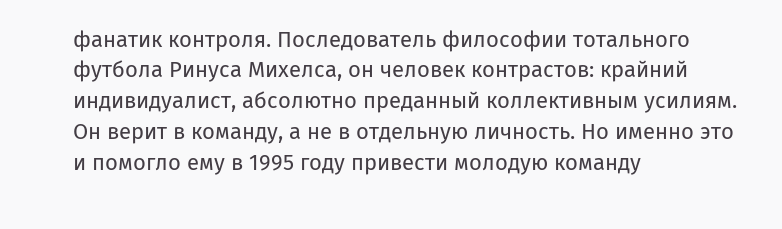фанатик контроля. Последователь философии тотального футбола Ринуса Михелса, он человек контрастов: крайний индивидуалист, абсолютно преданный коллективным усилиям. Он верит в команду, а не в отдельную личность. Но именно это и помогло ему в 1995 году привести молодую команду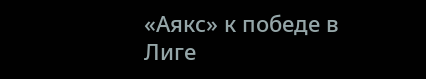«Аякс» к победе в Лиге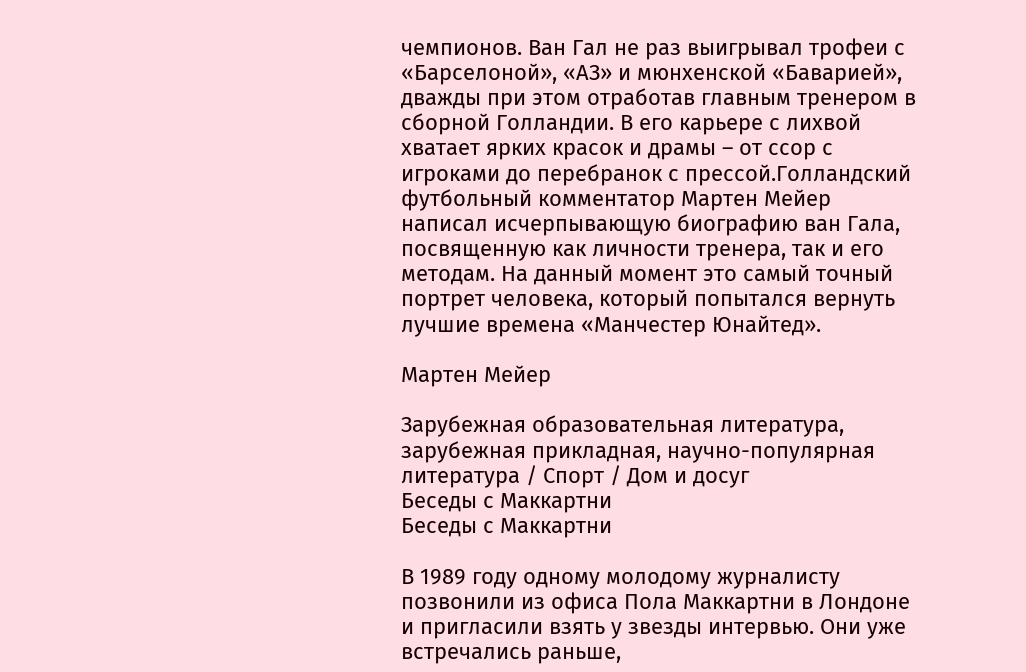чемпионов. Ван Гал не раз выигрывал трофеи с «Барселоной», «АЗ» и мюнхенской «Баварией», дважды при этом отработав главным тренером в сборной Голландии. В его карьере с лихвой хватает ярких красок и драмы – от ссор с игроками до перебранок с прессой.Голландский футбольный комментатор Мартен Мейер написал исчерпывающую биографию ван Гала, посвященную как личности тренера, так и его методам. На данный момент это самый точный портрет человека, который попытался вернуть лучшие времена «Манчестер Юнайтед».

Мартен Мейер

Зарубежная образовательная литература, зарубежная прикладная, научно-популярная литература / Спорт / Дом и досуг
Беседы с Маккартни
Беседы с Маккартни

В 1989 году одному молодому журналисту позвонили из офиса Пола Маккартни в Лондоне и пригласили взять у звезды интервью. Они уже встречались раньше,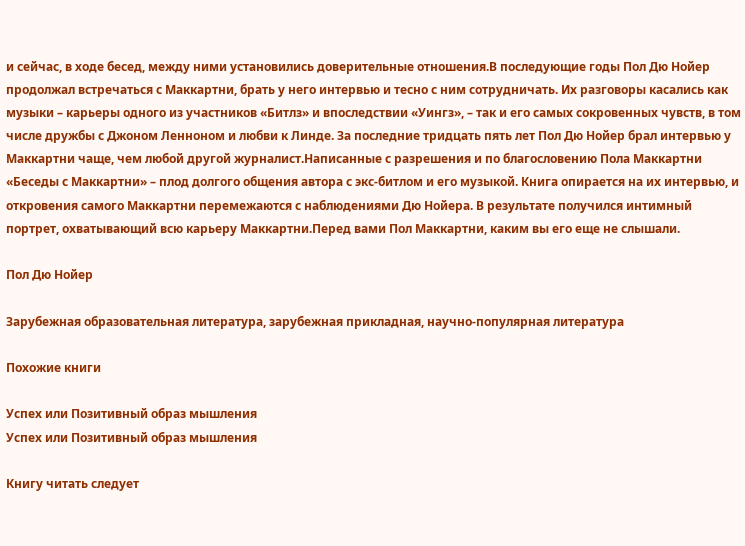и сейчас, в ходе бесед, между ними установились доверительные отношения.В последующие годы Пол Дю Нойер продолжал встречаться с Маккартни, брать у него интервью и тесно с ним сотрудничать. Их разговоры касались как музыки – карьеры одного из участников «Битлз» и впоследствии «Уингз», – так и его самых сокровенных чувств, в том числе дружбы с Джоном Ленноном и любви к Линде. За последние тридцать пять лет Пол Дю Нойер брал интервью у Маккартни чаще, чем любой другой журналист.Написанные с разрешения и по благословению Пола Маккартни «Беседы с Маккартни» – плод долгого общения автора с экс-битлом и его музыкой. Книга опирается на их интервью, и откровения самого Маккартни перемежаются с наблюдениями Дю Нойера. В результате получился интимный портрет, охватывающий всю карьеру Маккартни.Перед вами Пол Маккартни, каким вы его еще не слышали.

Пол Дю Нойер

Зарубежная образовательная литература, зарубежная прикладная, научно-популярная литература

Похожие книги

Успех или Позитивный образ мышления
Успех или Позитивный образ мышления

Книгу читать следует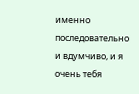именно последовательно и вдумчиво, и я очень тебя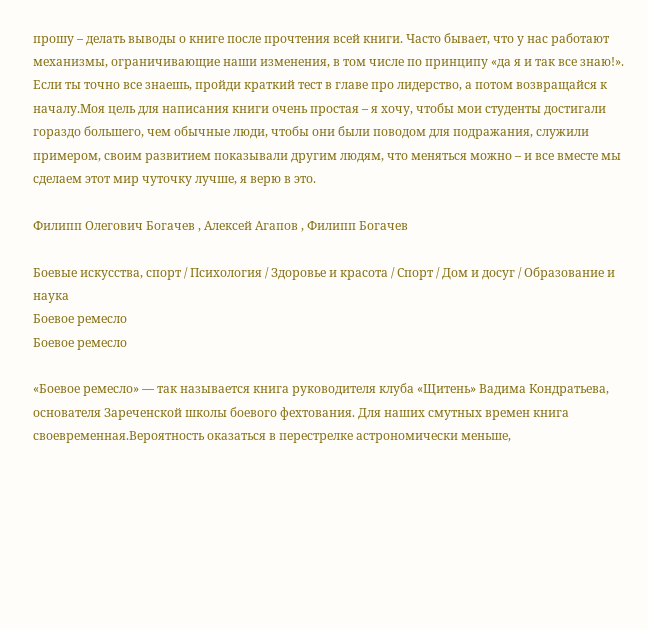прошу – делать выводы о книге после прочтения всей книги. Часто бывает, что у нас работают механизмы, ограничивающие наши изменения, в том числе по принципу «да я и так все знаю!». Если ты точно все знаешь, пройди краткий тест в главе про лидерство, а потом возвращайся к началу.Моя цель для написания книги очень простая – я хочу, чтобы мои студенты достигали гораздо большего, чем обычные люди, чтобы они были поводом для подражания, служили примером, своим развитием показывали другим людям, что меняться можно – и все вместе мы сделаем этот мир чуточку лучше, я верю в это.

Филипп Олегович Богачев , Алексей Агапов , Филипп Богачев

Боевые искусства, спорт / Психология / Здоровье и красота / Спорт / Дом и досуг / Образование и наука
Боевое ремесло
Боевое ремесло

«Боевое ремесло» — так называется книга руководителя клуба «Щитень» Вадима Кондратьева, основателя Зареченской школы боевого фехтования. Для наших смутных времен книга своевременная.Вероятность оказаться в перестрелке астрономически меньше,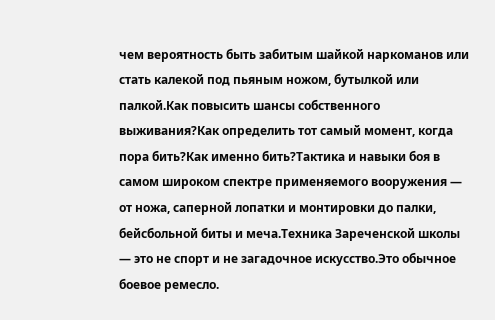чем вероятность быть забитым шайкой наркоманов или стать калекой под пьяным ножом, бутылкой или палкой.Как повысить шансы собственного выживания?Как определить тот самый момент, когда пора бить?Как именно бить?Тактика и навыки боя в самом широком спектре применяемого вооружения — от ножа, саперной лопатки и монтировки до палки, бейсбольной биты и меча.Техника Зареченской школы — это не спорт и не загадочное искусство.Это обычное боевое ремесло.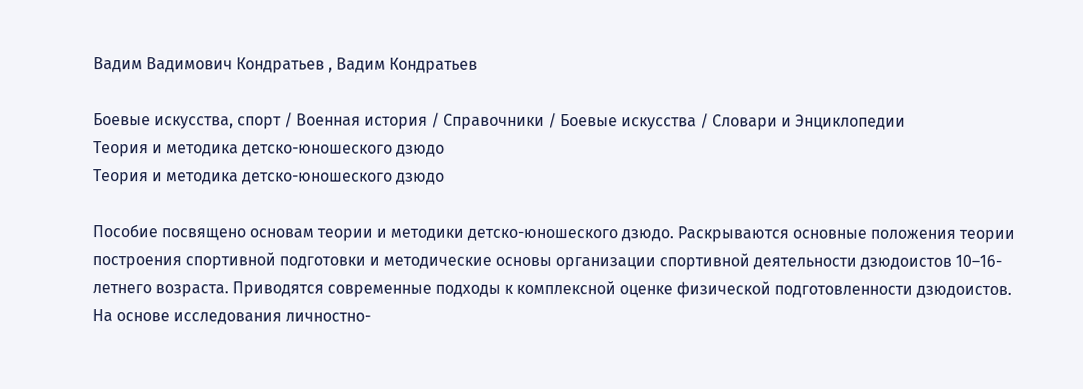Вадим Вадимович Кондратьев , Вадим Кондратьев

Боевые искусства, спорт / Военная история / Справочники / Боевые искусства / Словари и Энциклопедии
Теория и методика детско-юношеского дзюдо
Теория и методика детско-юношеского дзюдо

Пособие посвящено основам теории и методики детско-юношеского дзюдо. Раскрываются основные положения теории построения спортивной подготовки и методические основы организации спортивной деятельности дзюдоистов 10–16-летнего возраста. Приводятся современные подходы к комплексной оценке физической подготовленности дзюдоистов. На основе исследования личностно-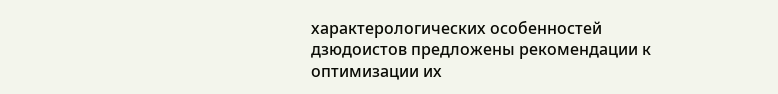характерологических особенностей дзюдоистов предложены рекомендации к оптимизации их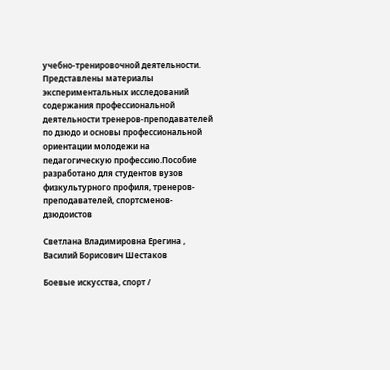учебно-тренировочной деятельности. Представлены материалы экспериментальных исследований содержания профессиональной деятельности тренеров-преподавателей по дзюдо и основы профессиональной ориентации молодежи на педагогическую профессию.Пособие разработано для студентов вузов физкультурного профиля, тренеров-преподавателей, спортсменов-дзюдоистов

Светлана Владимировна Ерегина , Василий Борисович Шестаков

Боевые искусства, спорт /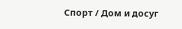Спорт / Дом и досуг